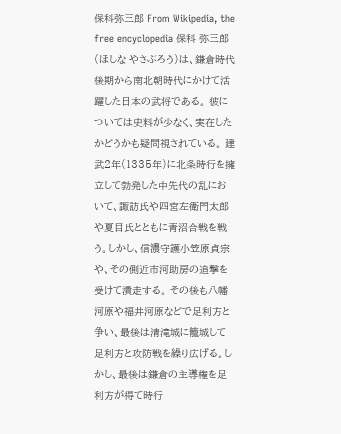保科弥三郎 From Wikipedia, the free encyclopedia 保科 弥三郎(ほしな やさぶろう)は、鎌倉時代後期から南北朝時代にかけて活躍した日本の武将である。 彼については史料が少なく、実在したかどうかも疑問視されている。 建武2年(1335年)に北条時行を擁立して勃発した中先代の乱において、諏訪氏や四宮左衛門太郎や夏目氏とともに青沼合戦を戦う。しかし、信濃守護小笠原貞宗や、その側近市河助房の追撃を受けて潰走する。 その後も八幡河原や福井河原などで足利方と争い、最後は清滝城に籠城して足利方と攻防戦を繰り広げる。しかし、最後は鎌倉の主導権を足利方が得て時行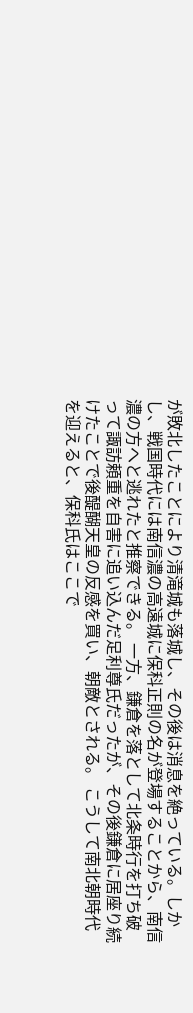が敗北したことにより清滝城も落城し、その後は消息を絶っている。しかし、戦国時代には南信濃の高遠城に保科正則の名が登場することから、南信濃の方へと逃れたと推察できる。 一方、鎌倉を落として北条時行を打ち破って諏訪頼重を自害に追い込んだ足利尊氏だったが、その後鎌倉に居座り続けたことで後醍醐天皇の反感を買い、朝敵とされる。 こうして南北朝時代を迎えると、保科氏はここで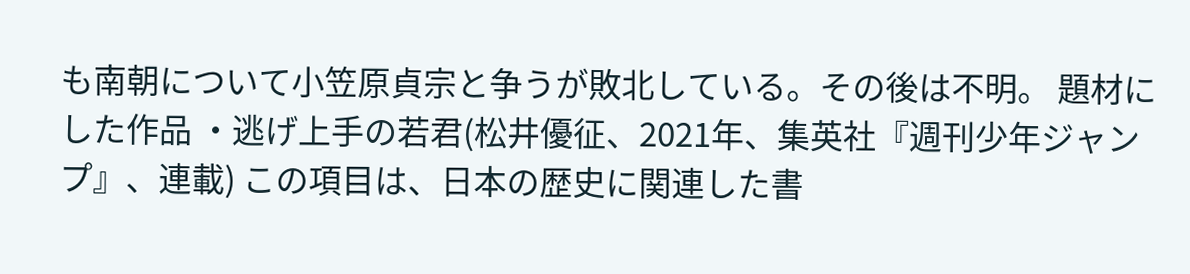も南朝について小笠原貞宗と争うが敗北している。その後は不明。 題材にした作品 ・逃げ上手の若君(松井優征、2021年、集英社『週刊少年ジャンプ』、連載) この項目は、日本の歴史に関連した書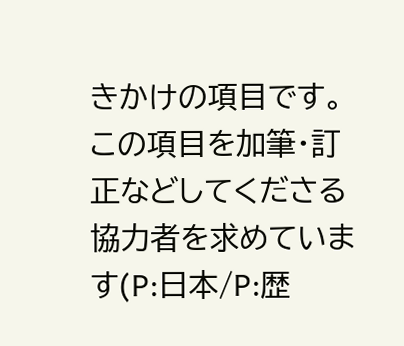きかけの項目です。この項目を加筆・訂正などしてくださる協力者を求めています(P:日本/P:歴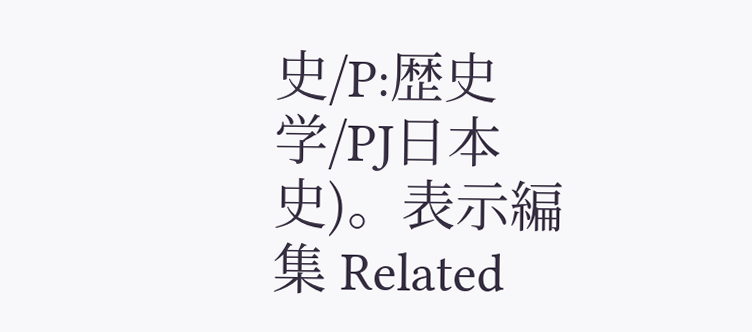史/P:歴史学/PJ日本史)。表示編集 Related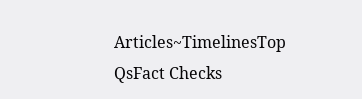Articles~TimelinesTop QsFact Checks